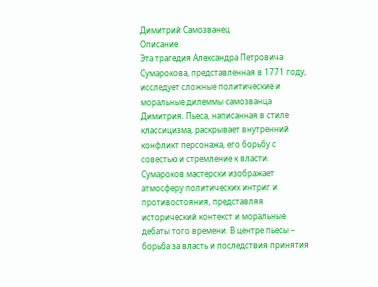Димитрий Самозванец
Описание
Эта трагедия Александра Петровича Сумарокова, представленная в 1771 году, исследует сложные политические и моральные дилеммы самозванца Димитрия. Пьеса, написанная в стиле классицизма, раскрывает внутренний конфликт персонажа, его борьбу с совестью и стремление к власти. Сумароков мастерски изображает атмосферу политических интриг и противостояния, представляя исторический контекст и моральные дебаты того времени. В центре пьесы – борьба за власть и последствия принятия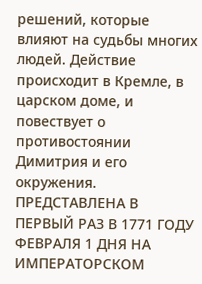решений, которые влияют на судьбы многих людей. Действие происходит в Кремле, в царском доме, и повествует о противостоянии Димитрия и его окружения.
ПРЕДСТАВЛЕНА В ПЕРВЫЙ РАЗ В 1771 ГОДУ ФЕВРАЛЯ 1 ДНЯ НА ИМПЕРАТОРСКОМ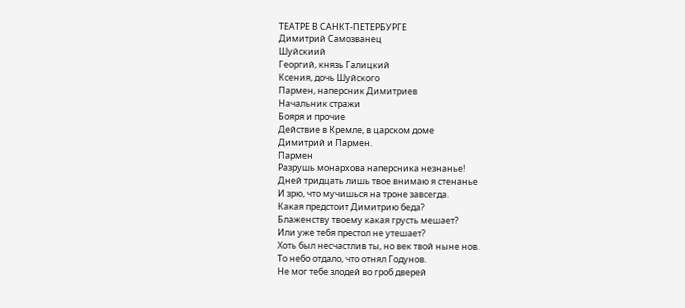ТЕАТРЕ В САНКТ-ПЕТЕРБУРГЕ
Димитрий Самозванец
Шуйскиий
Георгий, князь Галицкий
Ксения, дочь Шуйского
Пармен, наперсник Димитриев
Начальник стражи
Бояря и прочие
Действие в Кремле, в царском доме
Димитрий и Пармен.
Пармен
Разрушь монархова наперсника незнанье!
Дней тридцать лишь твое внимаю я стенанье
И зрю, что мучишься на троне завсегда.
Какая предстоит Димитрию беда?
Блаженству твоему какая грусть мешает?
Или уже тебя престол не утешает?
Хоть был несчастлив ты, но век твой ныне нов.
То небо отдало, что отнял Годунов.
Не мог тебе злодей во гроб дверей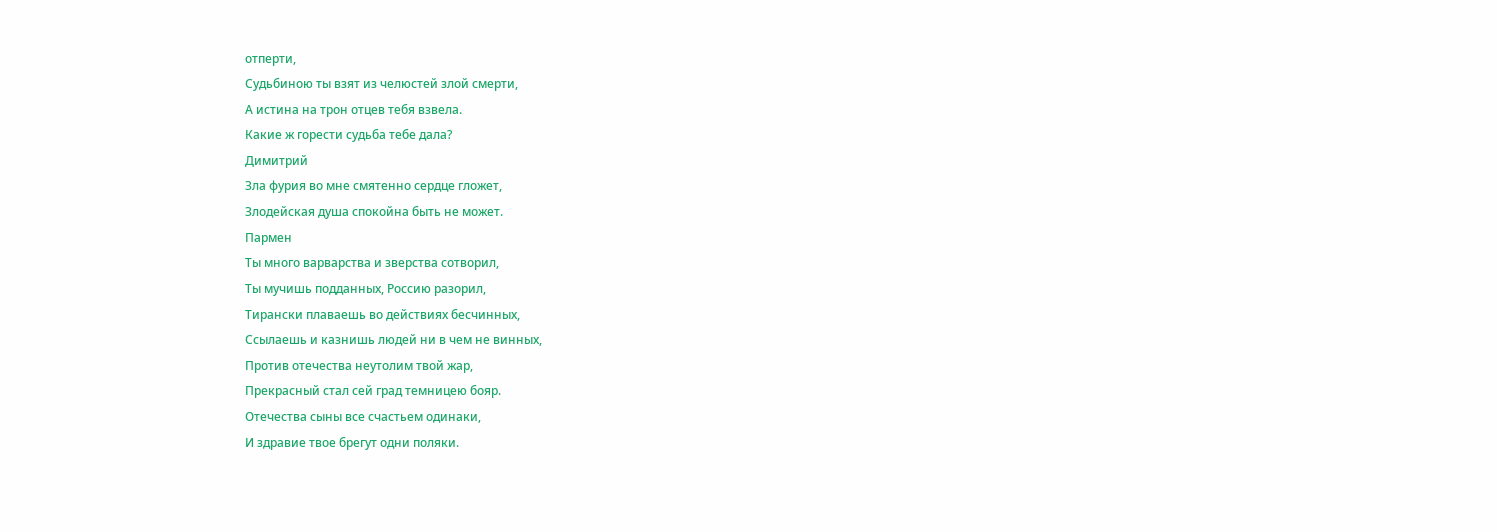отперти,
Судьбиною ты взят из челюстей злой смерти,
А истина на трон отцев тебя взвела.
Какие ж горести судьба тебе дала?
Димитрий
Зла фурия во мне смятенно сердце гложет,
Злодейская душа спокойна быть не может.
Пармен
Ты много варварства и зверства сотворил,
Ты мучишь подданных, Россию разорил,
Тирански плаваешь во действиях бесчинных,
Ссылаешь и казнишь людей ни в чем не винных,
Против отечества неутолим твой жар,
Прекрасный стал сей град темницею бояр.
Отечества сыны все счастьем одинаки,
И здравие твое брегут одни поляки.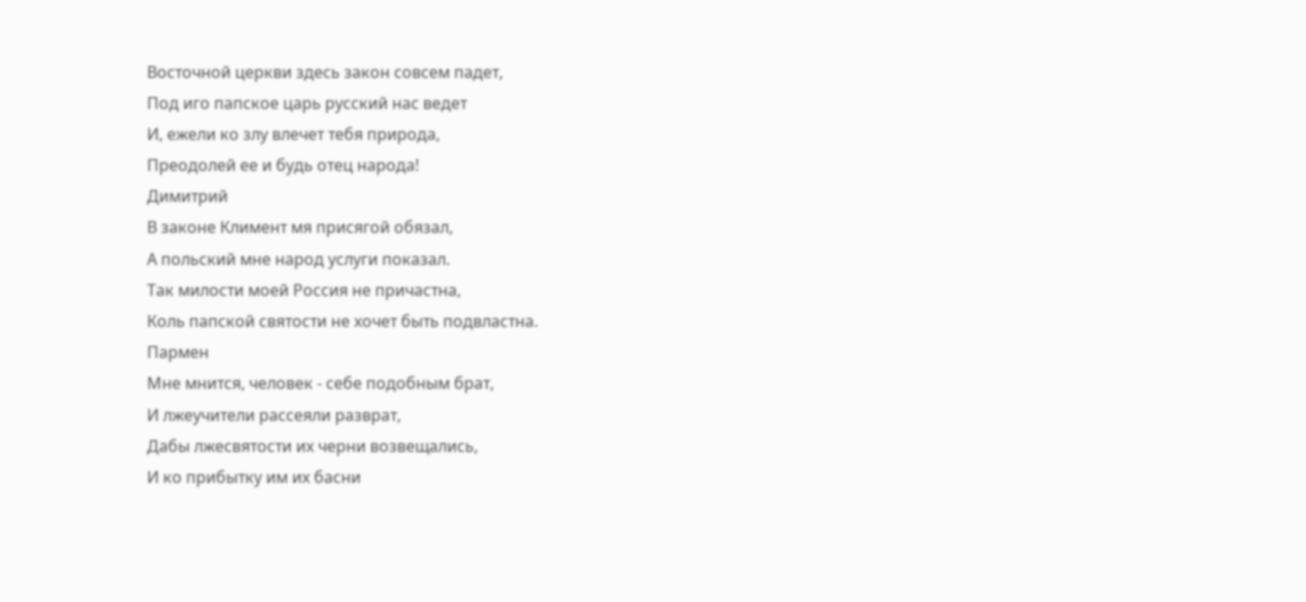Восточной церкви здесь закон совсем падет,
Под иго папское царь русский нас ведет
И, ежели ко злу влечет тебя природа,
Преодолей ее и будь отец народа!
Димитрий
В законе Климент мя присягой обязал,
А польский мне народ услуги показал.
Так милости моей Россия не причастна,
Коль папской святости не хочет быть подвластна.
Пармен
Мне мнится, человек - себе подобным брат,
И лжеучители рассеяли разврат,
Дабы лжесвятости их черни возвещались,
И ко прибытку им их басни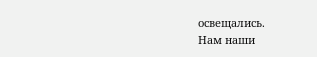освещались.
Нам наши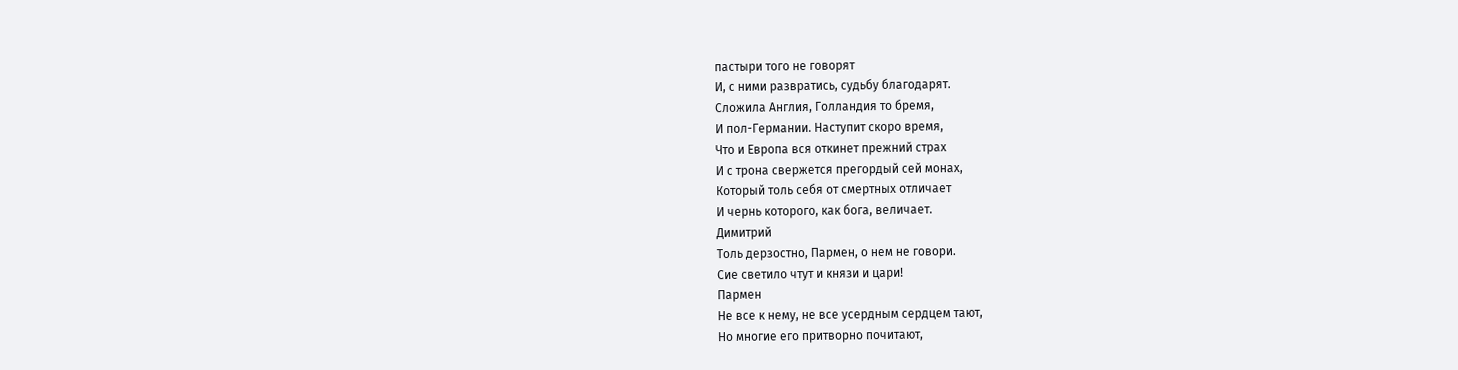пастыри того не говорят
И, с ними развратись, судьбу благодарят.
Сложила Англия, Голландия то бремя,
И пол-Германии. Наступит скоро время,
Что и Европа вся откинет прежний страх
И с трона свержется прегордый сей монах,
Который толь себя от смертных отличает
И чернь которого, как бога, величает.
Димитрий
Толь дерзостно, Пармен, о нем не говори.
Сие светило чтут и князи и цари!
Пармен
Не все к нему, не все усердным сердцем тают,
Но многие его притворно почитают,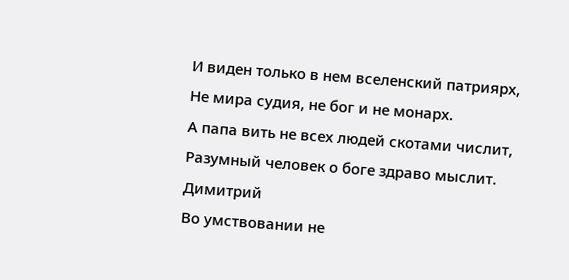И виден только в нем вселенский патриярх,
Не мира судия, не бог и не монарх.
А папа вить не всех людей скотами числит,
Разумный человек о боге здраво мыслит.
Димитрий
Во умствовании не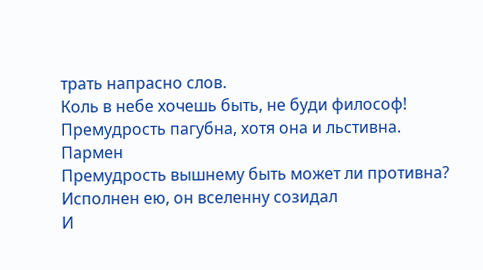трать напрасно слов.
Коль в небе хочешь быть, не буди философ!
Премудрость пагубна, хотя она и льстивна.
Пармен
Премудрость вышнему быть может ли противна?
Исполнен ею, он вселенну созидал
И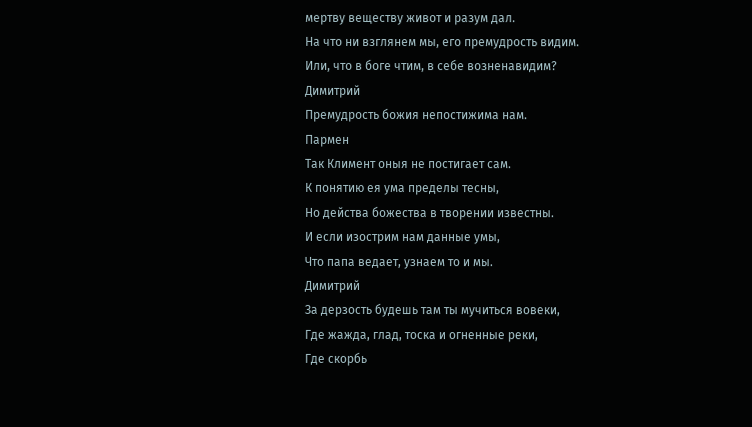мертву веществу живот и разум дал.
На что ни взглянем мы, его премудрость видим.
Или, что в боге чтим, в себе возненавидим?
Димитрий
Премудрость божия непостижима нам.
Пармен
Так Климент оныя не постигает сам.
К понятию ея ума пределы тесны,
Но действа божества в творении известны.
И если изострим нам данные умы,
Что папа ведает, узнаем то и мы.
Димитрий
За дерзость будешь там ты мучиться вовеки,
Где жажда, глад, тоска и огненные реки,
Где скорбь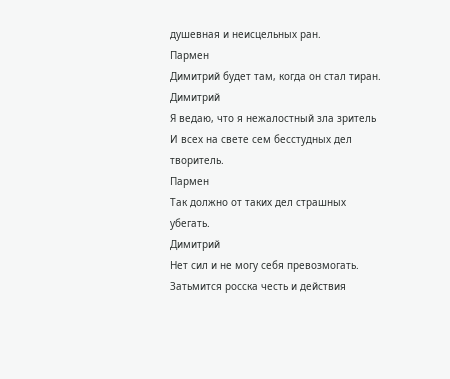душевная и неисцельных ран.
Пармен
Димитрий будет там, когда он стал тиран.
Димитрий
Я ведаю, что я нежалостный зла зритель
И всех на свете сем бесстудных дел творитель.
Пармен
Так должно от таких дел страшных убегать.
Димитрий
Нет сил и не могу себя превозмогать.
Затьмится росска честь и действия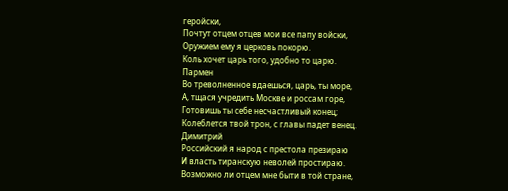геройски,
Почтут отцем отцев мои все папу войски,
Оружием ему я церковь покорю.
Коль хочет царь того, удобно то царю.
Пармен
Во треволненное вдаешься, царь, ты море,
А, тщася учредить Москве и россам горе,
Готовишь ты себе несчастливый конец;
Колеблется твой трон, с главы падет венец.
Димитрий
Российский я народ с престола презираю
И власть тиранскую неволей простираю.
Возможно ли отцем мне быти в той стране,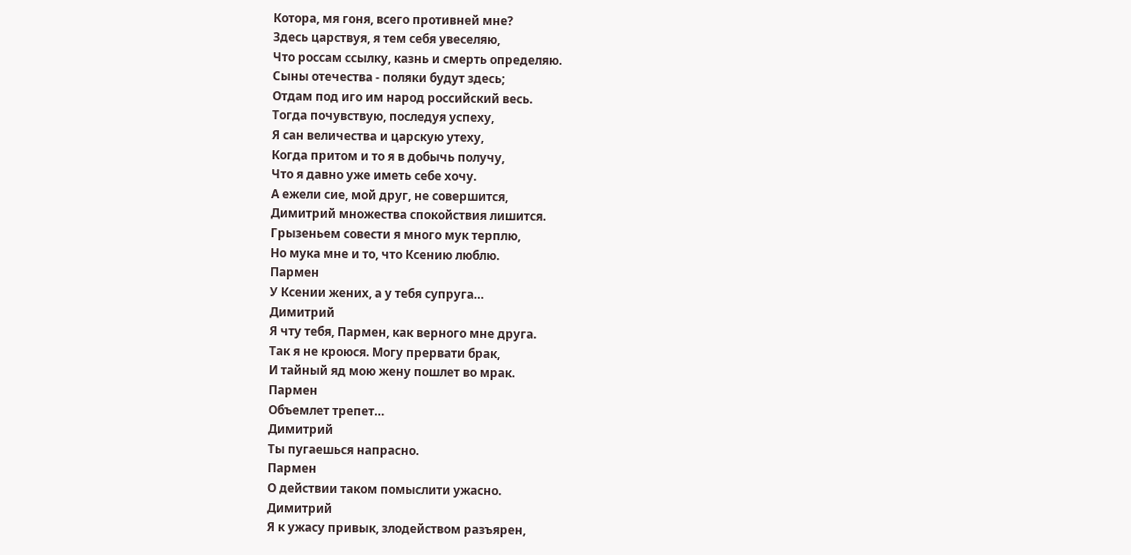Котора, мя гоня, всего противней мне?
Здесь царствуя, я тем себя увеселяю,
Что россам ссылку, казнь и смерть определяю.
Сыны отечества - поляки будут здесь;
Отдам под иго им народ российский весь.
Тогда почувствую, последуя успеху,
Я сан величества и царскую утеху,
Когда притом и то я в добычь получу,
Что я давно уже иметь себе хочу.
А ежели сие, мой друг, не совершится,
Димитрий множества спокойствия лишится.
Грызеньем совести я много мук терплю,
Но мука мне и то, что Ксению люблю.
Пармен
У Ксении жених, а у тебя супруга…
Димитрий
Я чту тебя, Пармен, как верного мне друга.
Так я не кроюся. Могу прервати брак,
И тайный яд мою жену пошлет во мрак.
Пармен
Объемлет трепет…
Димитрий
Ты пугаешься напрасно.
Пармен
О действии таком помыслити ужасно.
Димитрий
Я к ужасу привык, злодейством разъярен,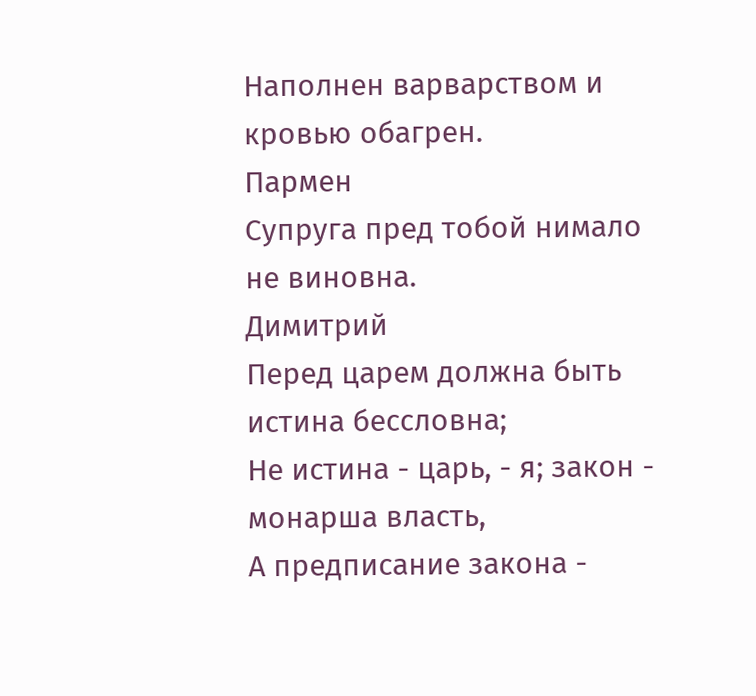Наполнен варварством и кровью обагрен.
Пармен
Супруга пред тобой нимало не виновна.
Димитрий
Перед царем должна быть истина бессловна;
Не истина - царь, - я; закон - монарша власть,
А предписание закона -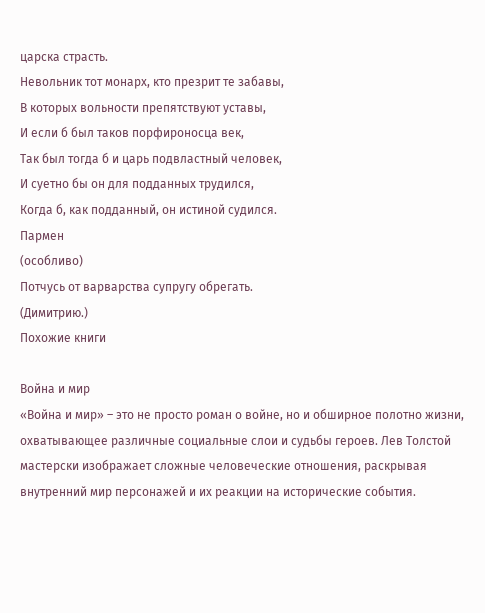царска страсть.
Невольник тот монарх, кто презрит те забавы,
В которых вольности препятствуют уставы,
И если б был таков порфироносца век,
Так был тогда б и царь подвластный человек,
И суетно бы он для подданных трудился,
Когда б, как подданный, он истиной судился.
Пармен
(особливо)
Потчусь от варварства супругу обрегать.
(Димитрию.)
Похожие книги

Война и мир
«Война и мир» – это не просто роман о войне, но и обширное полотно жизни, охватывающее различные социальные слои и судьбы героев. Лев Толстой мастерски изображает сложные человеческие отношения, раскрывая внутренний мир персонажей и их реакции на исторические события.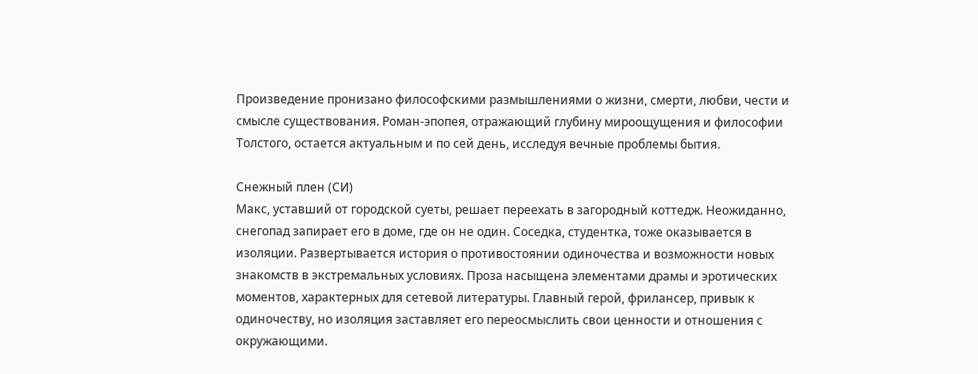Произведение пронизано философскими размышлениями о жизни, смерти, любви, чести и смысле существования. Роман-эпопея, отражающий глубину мироощущения и философии Толстого, остается актуальным и по сей день, исследуя вечные проблемы бытия.

Снежный плен (СИ)
Макс, уставший от городской суеты, решает переехать в загородный коттедж. Неожиданно, снегопад запирает его в доме, где он не один. Соседка, студентка, тоже оказывается в изоляции. Развертывается история о противостоянии одиночества и возможности новых знакомств в экстремальных условиях. Проза насыщена элементами драмы и эротических моментов, характерных для сетевой литературы. Главный герой, фрилансер, привык к одиночеству, но изоляция заставляет его переосмыслить свои ценности и отношения с окружающими.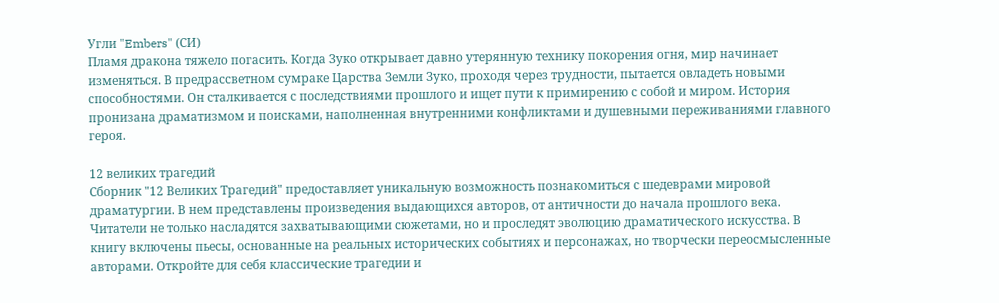Угли "Embers" (СИ)
Пламя дракона тяжело погасить. Когда Зуко открывает давно утерянную технику покорения огня, мир начинает изменяться. В предрассветном сумраке Царства Земли Зуко, проходя через трудности, пытается овладеть новыми способностями. Он сталкивается с последствиями прошлого и ищет пути к примирению с собой и миром. История пронизана драматизмом и поисками, наполненная внутренними конфликтами и душевными переживаниями главного героя.

12 великих трагедий
Сборник "12 Великих Трагедий" предоставляет уникальную возможность познакомиться с шедеврами мировой драматургии. В нем представлены произведения выдающихся авторов, от античности до начала прошлого века. Читатели не только насладятся захватывающими сюжетами, но и проследят эволюцию драматического искусства. В книгу включены пьесы, основанные на реальных исторических событиях и персонажах, но творчески переосмысленные авторами. Откройте для себя классические трагедии и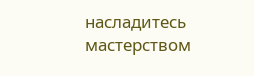насладитесь мастерством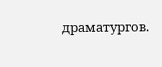драматургов.